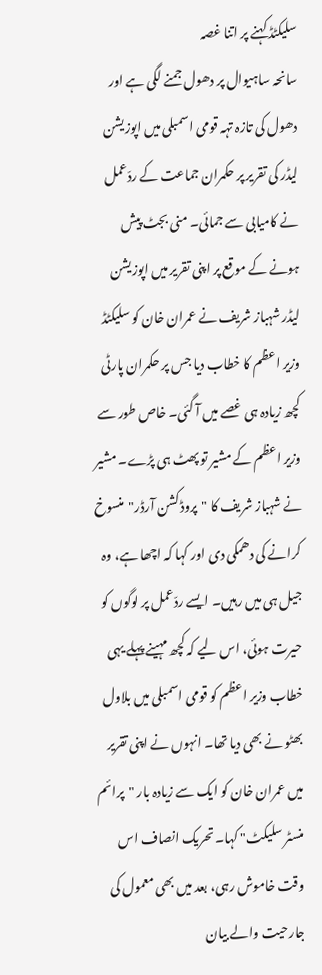سلیکٹڈ کہنے پر اتنا غصہ
سانحہ ساہیوال پر دھول جمنے لگی ہے اور دھول کی تازہ تہہ قومی اسمبلی میں اپوزیشن لیڈر کی تقریر پر حکمران جماعت کے ردّعمل نے کامیابی سے جمائی۔ منی بجٹ پیش ہونے کے موقع پر اپنی تقریر میں اپوزیشن لیڈر شہباز شریف نے عمران خان کو سلیکٹڈ وزیر اعظم کا خطاب دیا جس پر حکمران پارٹی کچھ زیادہ ہی غصے میں آ گئی۔ خاص طور سے وزیر اعظم کے مشیر تو پھٹ ہی پڑے۔ مشیر نے شہباز شریف کا "پروڈکشن آرڈر"منسوخ کرانے کی دھمکی دی اور کہا کہ اچھا ہے، وہ جیل ہی میں رہیں۔ ایسے ردّعمل پر لوگوں کو حیرت ہوئی، اس لیے کہ کچھ مہینے پہلے یہی خطاب وزیر اعظم کو قومی اسمبلی میں بلاول بھٹو نے بھی دیا تھا۔ انہوں نے اپنی تقریر میں عمران خان کو ایک سے زیادہ بار "پرائم منسٹر سلیکٹ" کہا۔ تحریک انصاف اس وقت خاموش رہی، بعد میں بھی معمول کی جارحیت والے بیان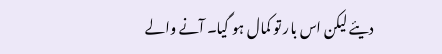دیئے لیکن اس بار تو کمال ہو گیا۔ آنے والے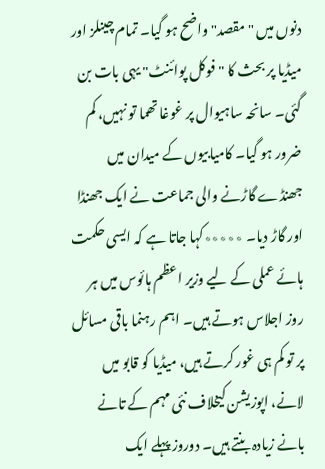دنوں میں "مقصد" واضح ہو گیا۔ تمام چینلز اور میڈیا پر بحث کا "فوکل پوائنٹ" یہی بات بن گئی۔ سانحہ ساہیوال پر غوغا تھما تو نہیں، کم ضرور ہو گیا۔ کامیابیوں کے میدان میں جھنڈے گاڑنے والی جماعت نے ایک جھنڈا اور گاڑ دیا۔ ٭٭٭٭٭کہا جاتا ہے کہ ایسی حکمت ہائے عملی کے لیے وزیر اعظم ہائوس میں ہر روز اجلاس ہوتے ہیں۔ اہم رہنما باقی مسائل پر تو کم ہی غور کرتے ہیں، میڈیا کو قابو میں لانے، اپوزیشن کیخلاف نئی مہم کے تانے بانے زیادہ بنتے ہیں۔ دوروز پہلے ایک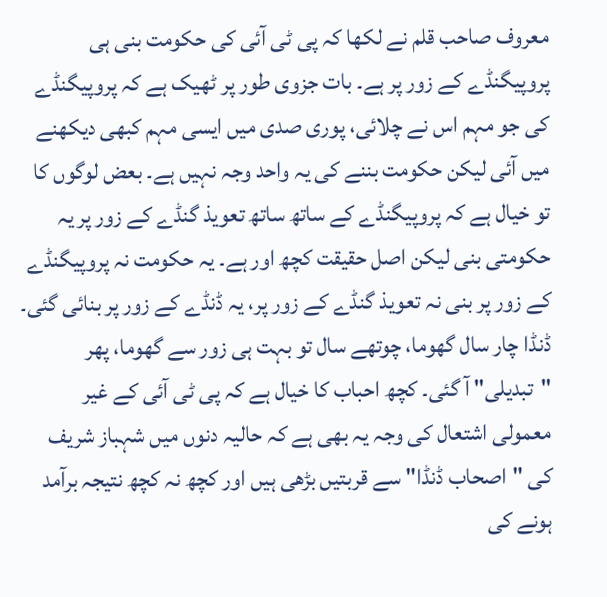معروف صاحب قلم نے لکھا کہ پی ٹی آئی کی حکومت بنی ہی پروپیگنڈے کے زور پر ہے۔ بات جزوی طور پر ٹھیک ہے کہ پروپیگنڈے کی جو مہم اس نے چلائی، پوری صدی میں ایسی مہم کبھی دیکھنے میں آئی لیکن حکومت بننے کی یہ واحد وجہ نہیں ہے۔ بعض لوگوں کا تو خیال ہے کہ پروپیگنڈے کے ساتھ ساتھ تعویذ گنڈے کے زور پر یہ حکومتی بنی لیکن اصل حقیقت کچھ اور ہے۔ یہ حکومت نہ پروپیگنڈے کے زور پر بنی نہ تعویذ گنڈے کے زور پر، یہ ڈنڈے کے زور پر بنائی گئی۔ ڈنڈا چار سال گھوما، چوتھے سال تو بہت ہی زور سے گھوما، پھر "تبدیلی" آ گئی۔ کچھ احباب کا خیال ہے کہ پی ٹی آئی کے غیر معمولی اشتعال کی وجہ یہ بھی ہے کہ حالیہ دنوں میں شہباز شریف کی "اصحاب ڈنڈا" سے قربتیں بڑھی ہیں اور کچھ نہ کچھ نتیجہ برآمد ہونے کی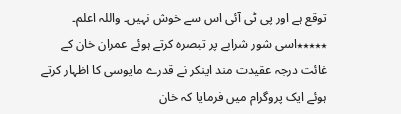توقع ہے اور پی ٹی آئی اس سے خوش نہیں۔ واللہ اعلم۔ ٭٭٭٭٭اسی شور شرابے پر تبصرہ کرتے ہوئے عمران خان کے غائت درجہ عقیدت مند اینکر نے قدرے مایوسی کا اظہار کرتے ہوئے ایک پروگرام میں فرمایا کہ خان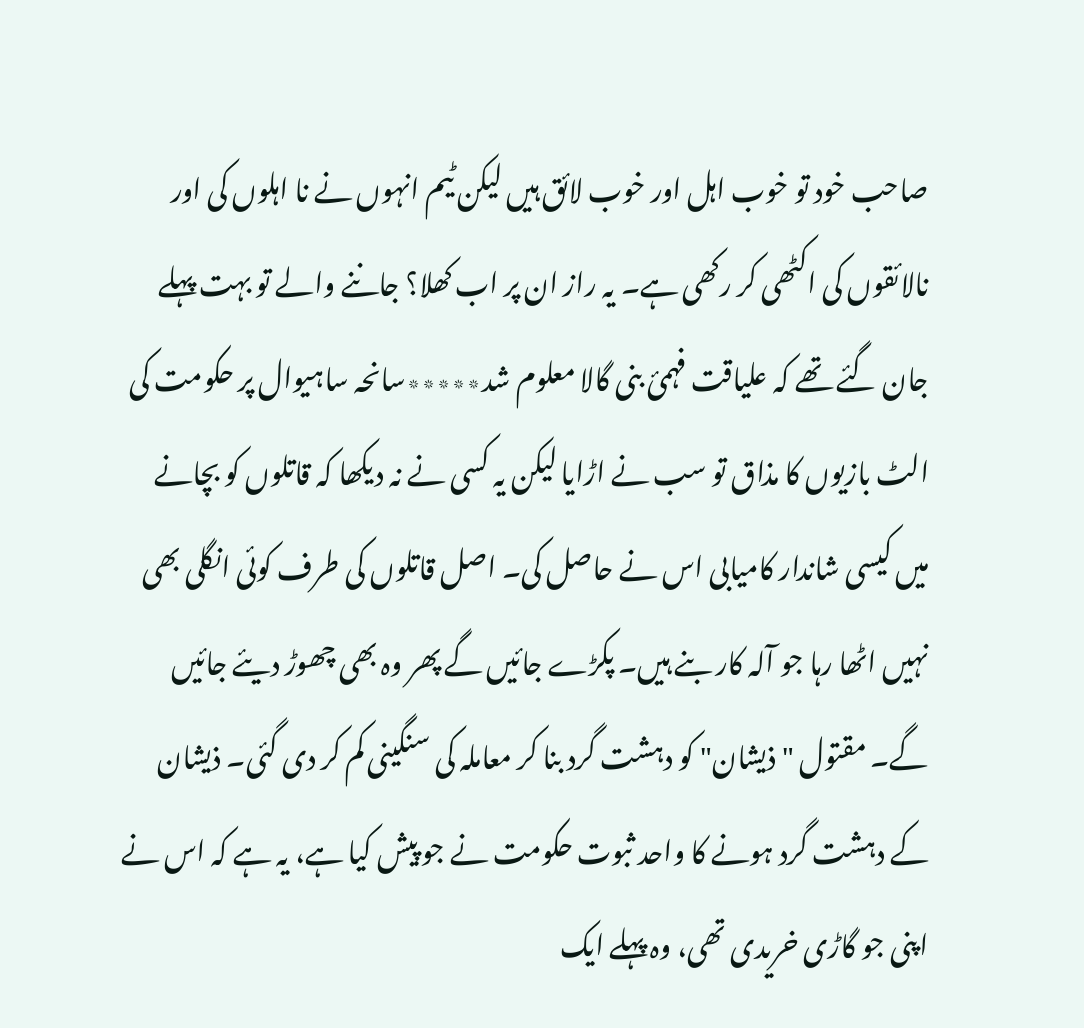صاحب خود تو خوب اہل اور خوب لائق ہیں لیکن ٹیم انہوں نے نا اہلوں کی اور نالائقوں کی اکٹھی کر رکھی ہے۔ یہ راز ان پر اب کھلا؟ جاننے والے تو بہت پہلے جان گئے تھے کہ علیاقت فہمیٔ بنی گالا معلوم شد٭٭٭٭٭سانحہ ساہیوال پر حکومت کی الٹ بازیوں کا مذاق تو سب نے اڑایا لیکن یہ کسی نے نہ دیکھا کہ قاتلوں کو بچانے میں کیسی شاندار کامیابی اس نے حاصل کی۔ اصل قاتلوں کی طرف کوئی انگلی بھی نہیں اٹھا رہا جو آلہ کار بنے ہیں۔ پکڑے جائیں گے پھر وہ بھی چھوڑ دیئے جائیں گے۔ مقتول "ذیشان" کو دہشت گرد بنا کر معاملہ کی سنگینی کم کر دی گئی۔ ذیشان کے دہشت گرد ہونے کا واحد ثبوت حکومت نے جو پیش کیا ہے، یہ ہے کہ اس نے اپنی جو گاڑی خریدی تھی، وہ پہلے ایک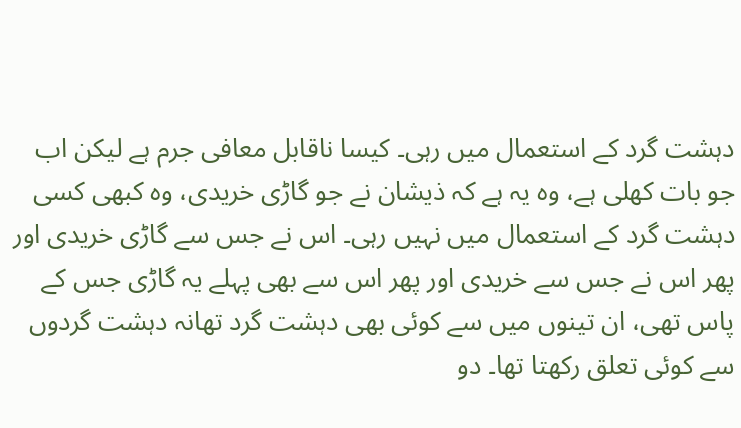دہشت گرد کے استعمال میں رہی۔ کیسا ناقابل معافی جرم ہے لیکن اب جو بات کھلی ہے، وہ یہ ہے کہ ذیشان نے جو گاڑی خریدی، وہ کبھی کسی دہشت گرد کے استعمال میں نہیں رہی۔ اس نے جس سے گاڑی خریدی اور پھر اس نے جس سے خریدی اور پھر اس سے بھی پہلے یہ گاڑی جس کے پاس تھی، ان تینوں میں سے کوئی بھی دہشت گرد تھانہ دہشت گردوں سے کوئی تعلق رکھتا تھا۔ دو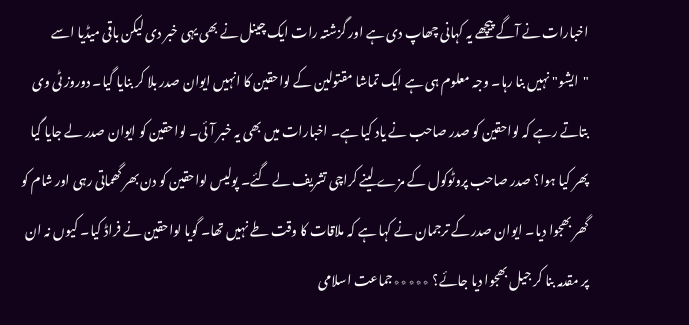اخبارات نے آگے پیچھے یہ کہانی چھاپ دی ہے اور گزشتہ رات ایک چینل نے بھی یہی خبر دی لیکن باقی میڈیا اسے "ایشو" نہیں بنا رہا۔ وجہ معلوم ہی ہے ایک تماشا مقتولین کے لواحقین کا انہیں ایوان صدر بلا کر بنایا گیا۔ دوروز ٹی وی بتاتے رہے کہ لواحقین کو صدر صاحب نے یاد کیا ہے۔ اخبارات میں بھی یہ خبر آئی۔ لواحقین کو ایوان صدر لے جایا گیا پھر کیا ہوا؟ صدر صاحب پروٹوکول کے مزے لینے کراچی تشریف لے گئے۔ پولیس لواحقین کو دن بھر گھماتی رہی اور شام کو گھر بھجوا دیا۔ ایوان صدر کے ترجمان نے کہا ہے کہ ملاقات کا وقت طے نہیں تھا۔ گویا لواحقین نے فراڈ کیا۔ کیوں نہ ان پر مقدمہ بنا کر جیل بھجوا دیا جائے؟ ٭٭٭٭٭جماعت اسلامی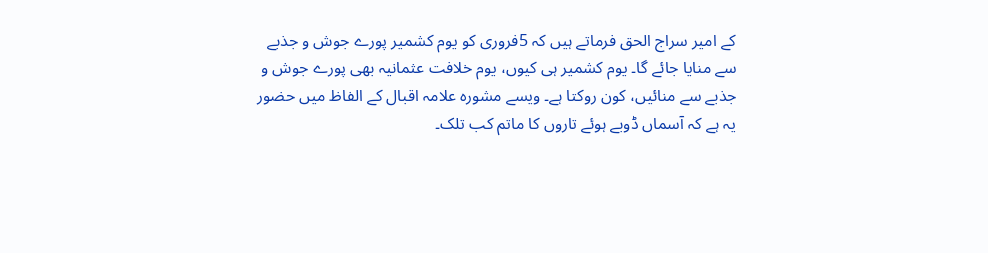کے امیر سراج الحق فرماتے ہیں کہ 5فروری کو یوم کشمیر پورے جوش و جذبے سے منایا جائے گا۔ یوم کشمیر ہی کیوں، یوم خلافت عثمانیہ بھی پورے جوش و جذبے سے منائیں، کون روکتا ہے۔ ویسے مشورہ علامہ اقبال کے الفاظ میں حضور یہ ہے کہ آسماں ڈوبے ہوئے تاروں کا ماتم کب تلک۔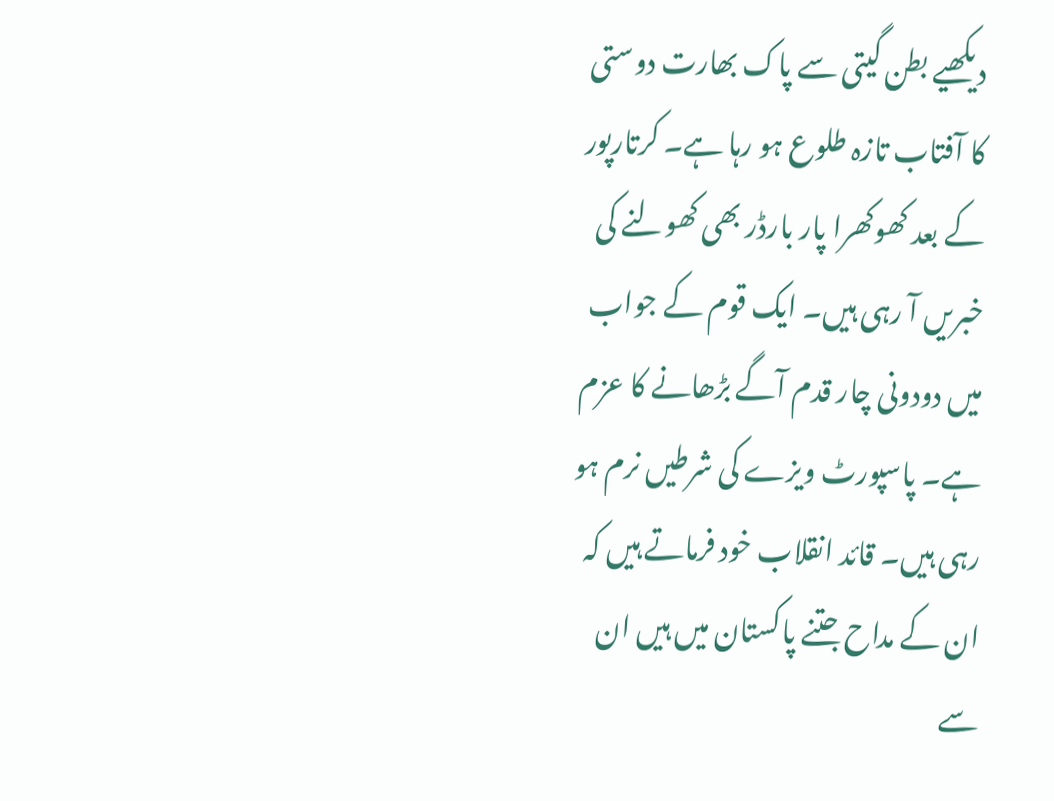دیکھیے بطن گیتی سے پاک بھارت دوستی کا آفتاب تازہ طلوع ہو رہا ہے۔ کرتارپور کے بعد کھوکھرا پار بارڈر بھی کھولنے کی خبریں آ رہی ہیں۔ ایک قوم کے جواب میں دودونی چار قدم آگے بڑھانے کا عزم ہے۔ پاسپورٹ ویزے کی شرطیں نرم ہو رہی ہیں۔ قائد انقلاب خود فرماتے ہیں کہ ان کے مداح جتنے پاکستان میں ہیں ان سے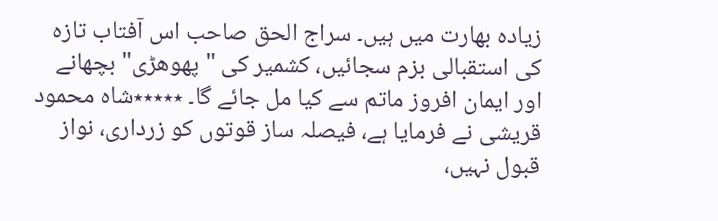زیادہ بھارت میں ہیں۔ سراج الحق صاحب اس آفتاب تازہ کی استقبالی بزم سجائیں، کشمیر کی "پھوھڑی" بچھانے اور ایمان افروز ماتم سے کیا مل جائے گا۔ ٭٭٭٭٭شاہ محمود قریشی نے فرمایا ہے، فیصلہ ساز قوتوں کو زرداری، نواز قبول نہیں،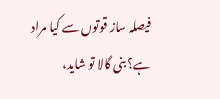فیصلہ ساز قوتوں سے کیا مراد ہے؟ بنی گالا تو شاید،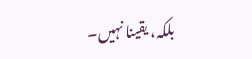بلکہ، یقینا نہیں۔